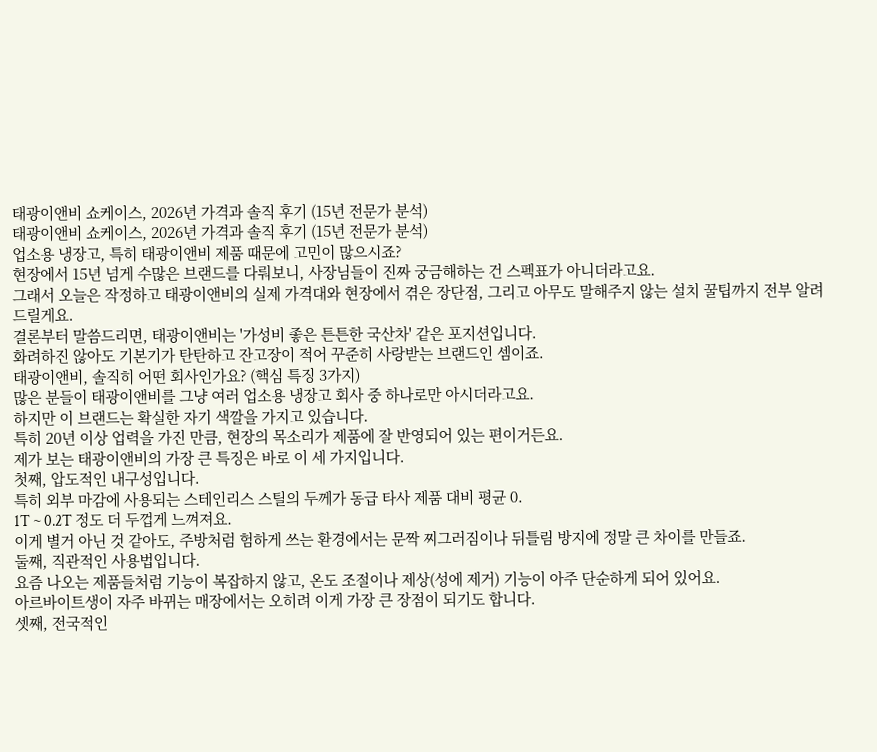태광이앤비 쇼케이스, 2026년 가격과 솔직 후기 (15년 전문가 분석)
태광이앤비 쇼케이스, 2026년 가격과 솔직 후기 (15년 전문가 분석)
업소용 냉장고, 특히 태광이앤비 제품 때문에 고민이 많으시죠?
현장에서 15년 넘게 수많은 브랜드를 다뤄보니, 사장님들이 진짜 궁금해하는 건 스펙표가 아니더라고요.
그래서 오늘은 작정하고 태광이앤비의 실제 가격대와 현장에서 겪은 장단점, 그리고 아무도 말해주지 않는 설치 꿀팁까지 전부 알려드릴게요.
결론부터 말씀드리면, 태광이앤비는 '가성비 좋은 튼튼한 국산차' 같은 포지션입니다.
화려하진 않아도 기본기가 탄탄하고 잔고장이 적어 꾸준히 사랑받는 브랜드인 셈이죠.
태광이앤비, 솔직히 어떤 회사인가요? (핵심 특징 3가지)
많은 분들이 태광이앤비를 그냥 여러 업소용 냉장고 회사 중 하나로만 아시더라고요.
하지만 이 브랜드는 확실한 자기 색깔을 가지고 있습니다.
특히 20년 이상 업력을 가진 만큼, 현장의 목소리가 제품에 잘 반영되어 있는 편이거든요.
제가 보는 태광이앤비의 가장 큰 특징은 바로 이 세 가지입니다.
첫째, 압도적인 내구성입니다.
특히 외부 마감에 사용되는 스테인리스 스틸의 두께가 동급 타사 제품 대비 평균 0.
1T ~ 0.2T 정도 더 두껍게 느껴져요.
이게 별거 아닌 것 같아도, 주방처럼 험하게 쓰는 환경에서는 문짝 찌그러짐이나 뒤틀림 방지에 정말 큰 차이를 만들죠.
둘째, 직관적인 사용법입니다.
요즘 나오는 제품들처럼 기능이 복잡하지 않고, 온도 조절이나 제상(성에 제거) 기능이 아주 단순하게 되어 있어요.
아르바이트생이 자주 바뀌는 매장에서는 오히려 이게 가장 큰 장점이 되기도 합니다.
셋째, 전국적인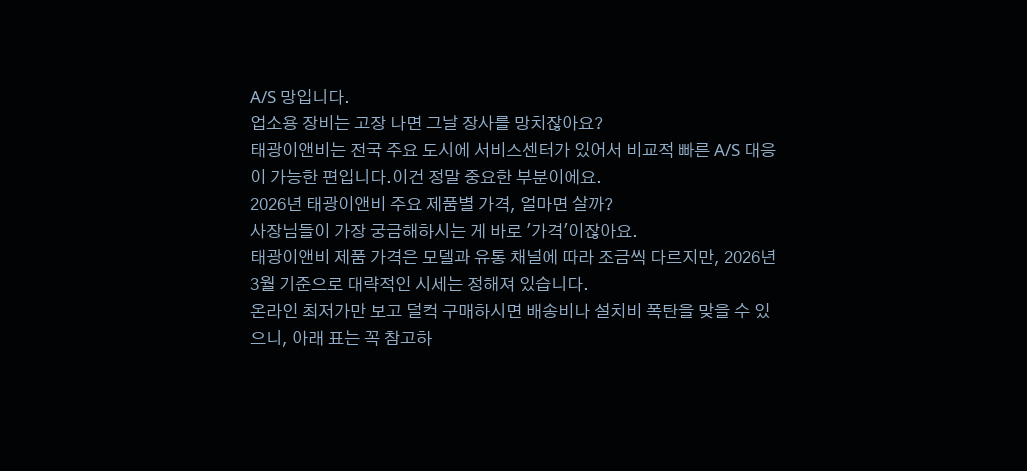A/S 망입니다.
업소용 장비는 고장 나면 그날 장사를 망치잖아요?
태광이앤비는 전국 주요 도시에 서비스센터가 있어서 비교적 빠른 A/S 대응이 가능한 편입니다.이건 정말 중요한 부분이에요.
2026년 태광이앤비 주요 제품별 가격, 얼마면 살까?
사장님들이 가장 궁금해하시는 게 바로 '가격'이잖아요.
태광이앤비 제품 가격은 모델과 유통 채널에 따라 조금씩 다르지만, 2026년 3월 기준으로 대략적인 시세는 정해져 있습니다.
온라인 최저가만 보고 덜컥 구매하시면 배송비나 설치비 폭탄을 맞을 수 있으니, 아래 표는 꼭 참고하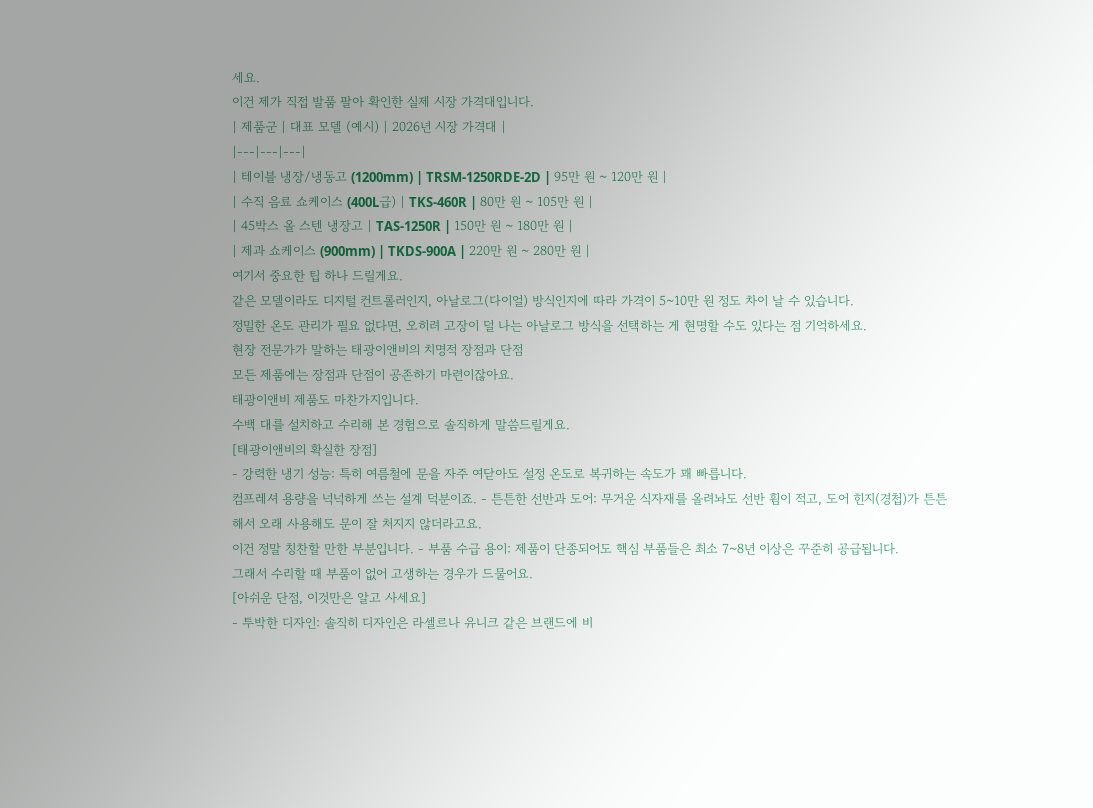세요.
이건 제가 직접 발품 팔아 확인한 실제 시장 가격대입니다.
| 제품군 | 대표 모델 (예시) | 2026년 시장 가격대 |
|---|---|---|
| 테이블 냉장/냉동고 (1200mm) | TRSM-1250RDE-2D | 95만 원 ~ 120만 원 |
| 수직 음료 쇼케이스 (400L급) | TKS-460R | 80만 원 ~ 105만 원 |
| 45박스 올 스텐 냉장고 | TAS-1250R | 150만 원 ~ 180만 원 |
| 제과 쇼케이스 (900mm) | TKDS-900A | 220만 원 ~ 280만 원 |
여기서 중요한 팁 하나 드릴게요.
같은 모델이라도 디지털 컨트롤러인지, 아날로그(다이얼) 방식인지에 따라 가격이 5~10만 원 정도 차이 날 수 있습니다.
정밀한 온도 관리가 필요 없다면, 오히려 고장이 덜 나는 아날로그 방식을 선택하는 게 현명할 수도 있다는 점 기억하세요.
현장 전문가가 말하는 태광이앤비의 치명적 장점과 단점
모든 제품에는 장점과 단점이 공존하기 마련이잖아요.
태광이앤비 제품도 마찬가지입니다.
수백 대를 설치하고 수리해 본 경험으로 솔직하게 말씀드릴게요.
[태광이앤비의 확실한 장점]
- 강력한 냉기 성능: 특히 여름철에 문을 자주 여닫아도 설정 온도로 복귀하는 속도가 꽤 빠릅니다.
컴프레셔 용량을 넉넉하게 쓰는 설계 덕분이죠. - 튼튼한 선반과 도어: 무거운 식자재를 올려놔도 선반 휨이 적고, 도어 힌지(경첩)가 튼튼해서 오래 사용해도 문이 잘 처지지 않더라고요.
이건 정말 칭찬할 만한 부분입니다. - 부품 수급 용이: 제품이 단종되어도 핵심 부품들은 최소 7~8년 이상은 꾸준히 공급됩니다.
그래서 수리할 때 부품이 없어 고생하는 경우가 드물어요.
[아쉬운 단점, 이것만은 알고 사세요]
- 투박한 디자인: 솔직히 디자인은 라셀르나 유니크 같은 브랜드에 비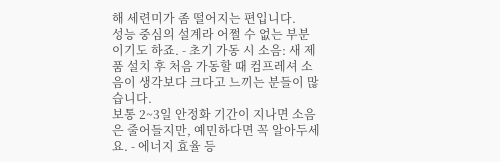해 세련미가 좀 떨어지는 편입니다.
성능 중심의 설계라 어쩔 수 없는 부분이기도 하죠. - 초기 가동 시 소음: 새 제품 설치 후 처음 가동할 때 컴프레셔 소음이 생각보다 크다고 느끼는 분들이 많습니다.
보통 2~3일 안정화 기간이 지나면 소음은 줄어들지만, 예민하다면 꼭 알아두세요. - 에너지 효율 등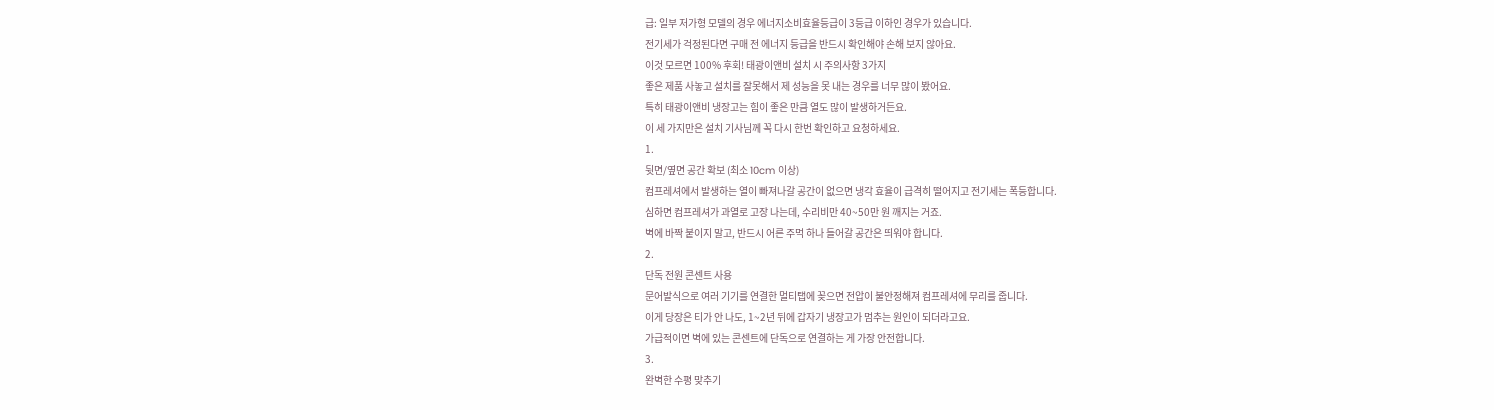급: 일부 저가형 모델의 경우 에너지소비효율등급이 3등급 이하인 경우가 있습니다.
전기세가 걱정된다면 구매 전 에너지 등급을 반드시 확인해야 손해 보지 않아요.
이것 모르면 100% 후회! 태광이앤비 설치 시 주의사항 3가지
좋은 제품 사놓고 설치를 잘못해서 제 성능을 못 내는 경우를 너무 많이 봤어요.
특히 태광이앤비 냉장고는 힘이 좋은 만큼 열도 많이 발생하거든요.
이 세 가지만은 설치 기사님께 꼭 다시 한번 확인하고 요청하세요.
1.
뒷면/옆면 공간 확보 (최소 10cm 이상)
컴프레셔에서 발생하는 열이 빠져나갈 공간이 없으면 냉각 효율이 급격히 떨어지고 전기세는 폭등합니다.
심하면 컴프레셔가 과열로 고장 나는데, 수리비만 40~50만 원 깨지는 거죠.
벽에 바짝 붙이지 말고, 반드시 어른 주먹 하나 들어갈 공간은 띄워야 합니다.
2.
단독 전원 콘센트 사용
문어발식으로 여러 기기를 연결한 멀티탭에 꽂으면 전압이 불안정해져 컴프레셔에 무리를 줍니다.
이게 당장은 티가 안 나도, 1~2년 뒤에 갑자기 냉장고가 멈추는 원인이 되더라고요.
가급적이면 벽에 있는 콘센트에 단독으로 연결하는 게 가장 안전합니다.
3.
완벽한 수평 맞추기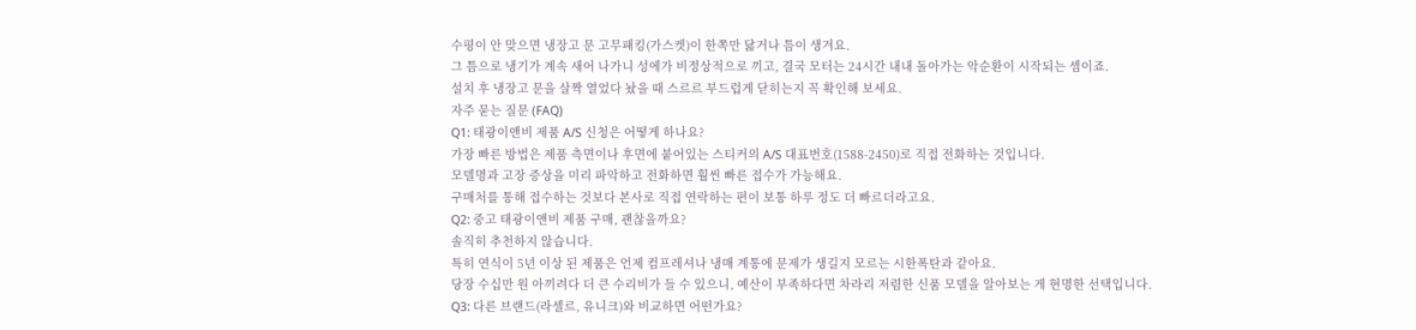수평이 안 맞으면 냉장고 문 고무패킹(가스켓)이 한쪽만 닳거나 틈이 생겨요.
그 틈으로 냉기가 계속 새어 나가니 성에가 비정상적으로 끼고, 결국 모터는 24시간 내내 돌아가는 악순환이 시작되는 셈이죠.
설치 후 냉장고 문을 살짝 열었다 놨을 때 스르르 부드럽게 닫히는지 꼭 확인해 보세요.
자주 묻는 질문 (FAQ)
Q1: 태광이앤비 제품 A/S 신청은 어떻게 하나요?
가장 빠른 방법은 제품 측면이나 후면에 붙어있는 스티커의 A/S 대표번호(1588-2450)로 직접 전화하는 것입니다.
모델명과 고장 증상을 미리 파악하고 전화하면 훨씬 빠른 접수가 가능해요.
구매처를 통해 접수하는 것보다 본사로 직접 연락하는 편이 보통 하루 정도 더 빠르더라고요.
Q2: 중고 태광이앤비 제품 구매, 괜찮을까요?
솔직히 추천하지 않습니다.
특히 연식이 5년 이상 된 제품은 언제 컴프레셔나 냉매 계통에 문제가 생길지 모르는 시한폭탄과 같아요.
당장 수십만 원 아끼려다 더 큰 수리비가 들 수 있으니, 예산이 부족하다면 차라리 저렴한 신품 모델을 알아보는 게 현명한 선택입니다.
Q3: 다른 브랜드(라셀르, 유니크)와 비교하면 어떤가요?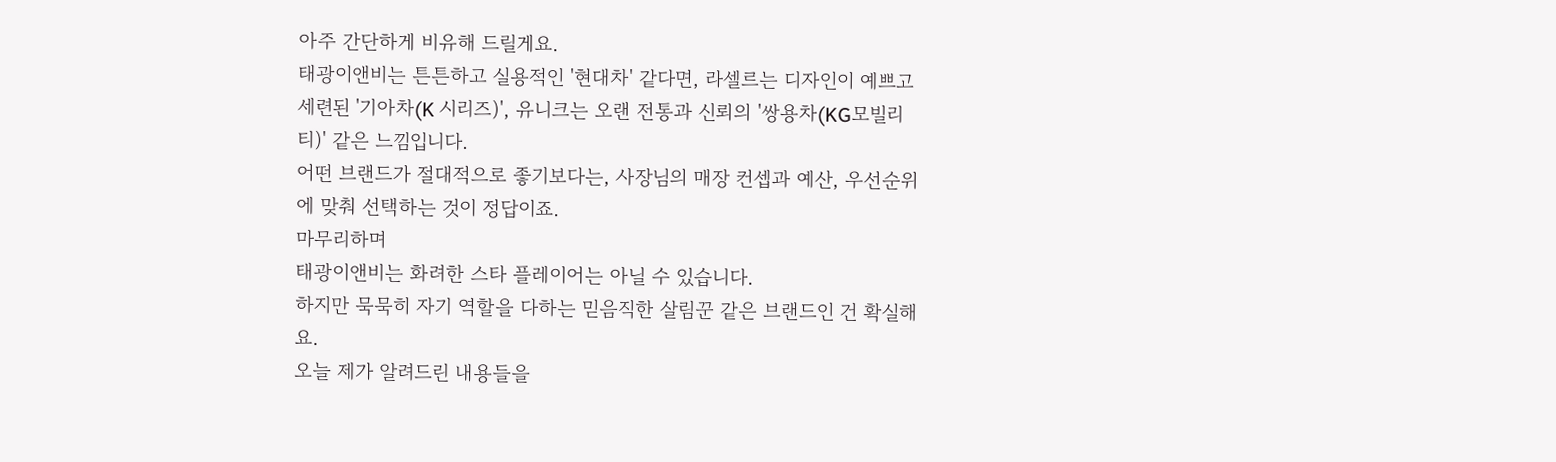아주 간단하게 비유해 드릴게요.
태광이앤비는 튼튼하고 실용적인 '현대차' 같다면, 라셀르는 디자인이 예쁘고 세련된 '기아차(K 시리즈)', 유니크는 오랜 전통과 신뢰의 '쌍용차(KG모빌리티)' 같은 느낌입니다.
어떤 브랜드가 절대적으로 좋기보다는, 사장님의 매장 컨셉과 예산, 우선순위에 맞춰 선택하는 것이 정답이죠.
마무리하며
태광이앤비는 화려한 스타 플레이어는 아닐 수 있습니다.
하지만 묵묵히 자기 역할을 다하는 믿음직한 살림꾼 같은 브랜드인 건 확실해요.
오늘 제가 알려드린 내용들을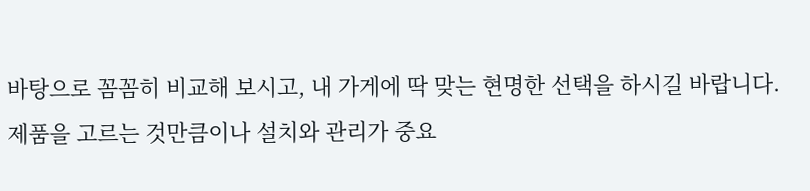바탕으로 꼼꼼히 비교해 보시고, 내 가게에 딱 맞는 현명한 선택을 하시길 바랍니다.
제품을 고르는 것만큼이나 설치와 관리가 중요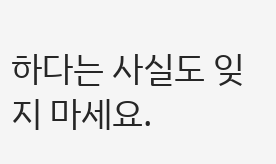하다는 사실도 잊지 마세요.